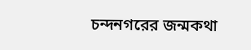চন্দনগরের জন্মকথা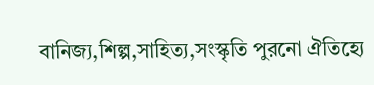বানিজ্য,শিল্প,সাহিত্য,সংস্কৃতি পুরনো ঐতিহ্যে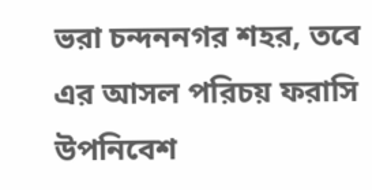ভরা চন্দননগর শহর, তবে এর আসল পরিচয় ফরাসি উপনিবেশ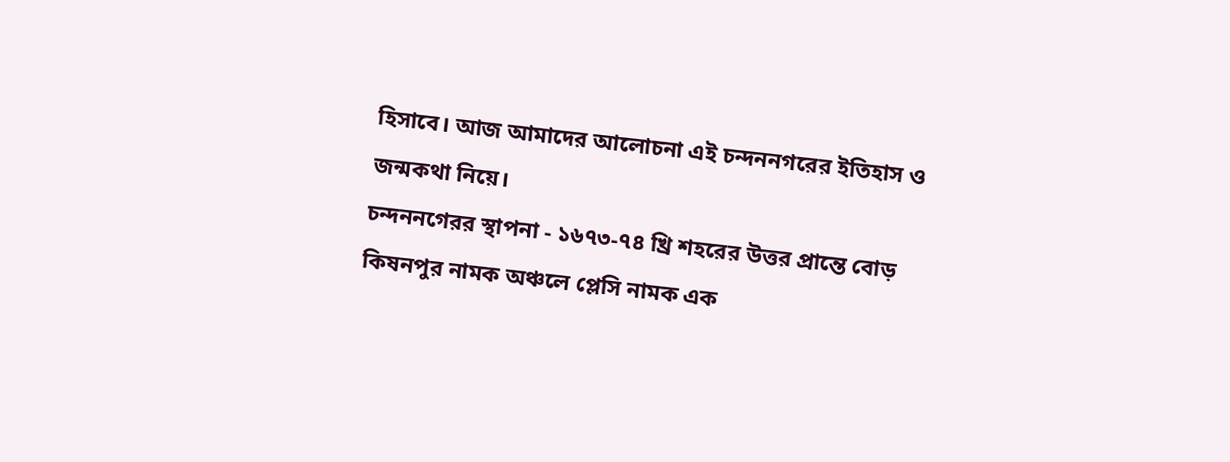হিসাবে। আজ আমাদের আলোচনা এই চন্দননগরের ইতিহাস ও জন্মকথা নিয়ে।
চন্দননগেরর স্থাপনা - ১৬৭৩-৭৪ খ্রি শহরের উত্তর প্রান্তে বোড় কিষনপুর নামক অঞ্চলে প্লেসি নামক এক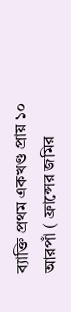ব্যাক্তি প্রথম একখণ্ড প্রায় ১০ আরপাঁ ( ফ্রান্সের জমির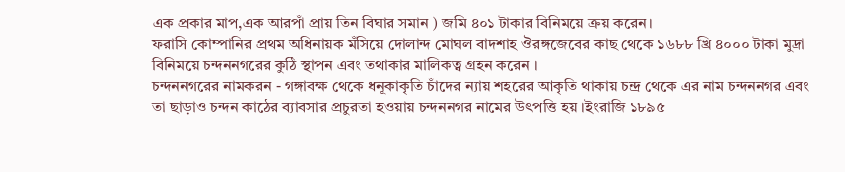এক প্রকার মাপ,এক আরপাঁ প্রায় তিন বিঘার সমান ) জমি ৪০১ টাকার বিনিময়ে ক্রয় করেন।
ফরাসি কোম্পানির প্রথম অধিনায়ক মঁসিয়ে দোলান্দ মোঘল বাদশাহ ঔরঙ্গজেবের কাছ থেকে ১৬৮৮ খ্রি ৪০০০ টাকা মুদ্রা বিনিময়ে চন্দননগরের কুঠি স্থাপন এবং তথাকার মালিকত্ব গ্রহন করেন ।
চন্দননগরের নামকরন - গঙ্গাবক্ষ থেকে ধনূকাকৃতি চাঁদের ন্যায় শহরের আকৃতি থাকায় চন্দ্র থেকে এর নাম চন্দননগর এবং তা ছাড়াও চন্দন কাঠের ব্যাবসার প্রচুরতা হওয়ায় চন্দননগর নামের উৎপত্তি হয় ।ইংরাজি ১৮৯৫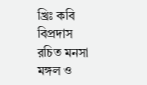খ্রিঃ কবি বিপ্রদাস রচিত মনসা মঙ্গল ও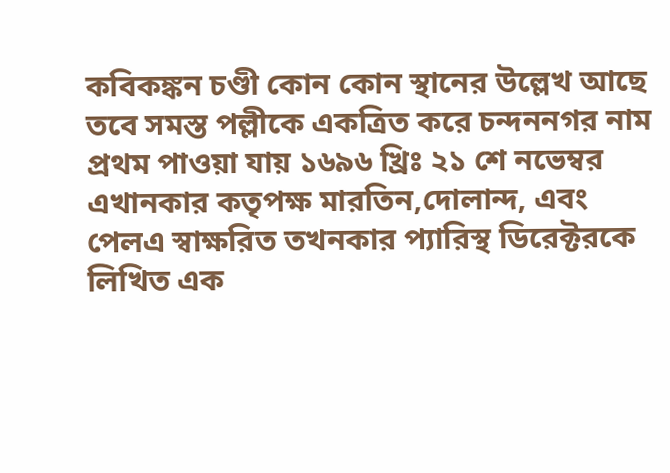কবিকঙ্কন চণ্ডী কোন কোন স্থানের উল্লেখ আছে তবে সমস্ত পল্লীকে একত্রিত করে চন্দননগর নাম প্রথম পাওয়া যায় ১৬৯৬ খ্রিঃ ২১ শে নভেম্বর এখানকার কতৃপক্ষ মারতিন,দোলান্দ, এবং পেলএ স্বাক্ষরিত তখনকার প্যারিস্থ ডিরেক্টরকে লিখিত এক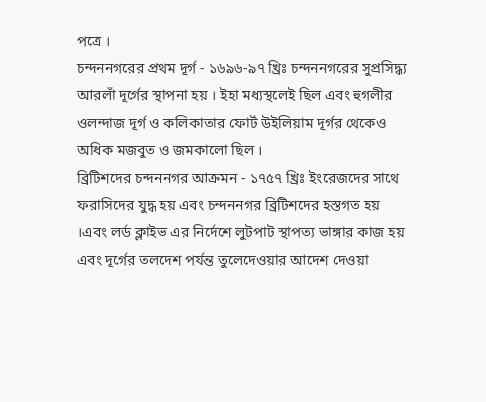পত্রে ।
চন্দননগরের প্রথম দূর্গ - ১৬৯৬-৯৭ খ্রিঃ চন্দননগরের সুপ্রসিদ্ধ্য আরলাঁ দূর্গের স্থাপনা হয় । ইহা মধ্যস্থলেই ছিল এবং হুগলীর ওলন্দাজ দূর্গ ও কলিকাতার ফোর্ট উইলিয়াম দূর্গর থেকেও অধিক মজবুত ও জমকালো ছিল ।
ব্রিটিশদের চন্দননগর আক্রমন - ১৭৫৭ খ্রিঃ ইংরেজদের সাথে ফরাসিদের যুদ্ধ হয় এবং চন্দননগর ব্রিটিশদের হস্তগত হয় ।এবং লর্ড ক্লাইভ এর নির্দেশে লুটপাট স্থাপত্য ভাঙ্গার কাজ হয় এবং দূর্গের তলদেশ পর্যন্ত তুলেদেওয়ার আদেশ দেওয়া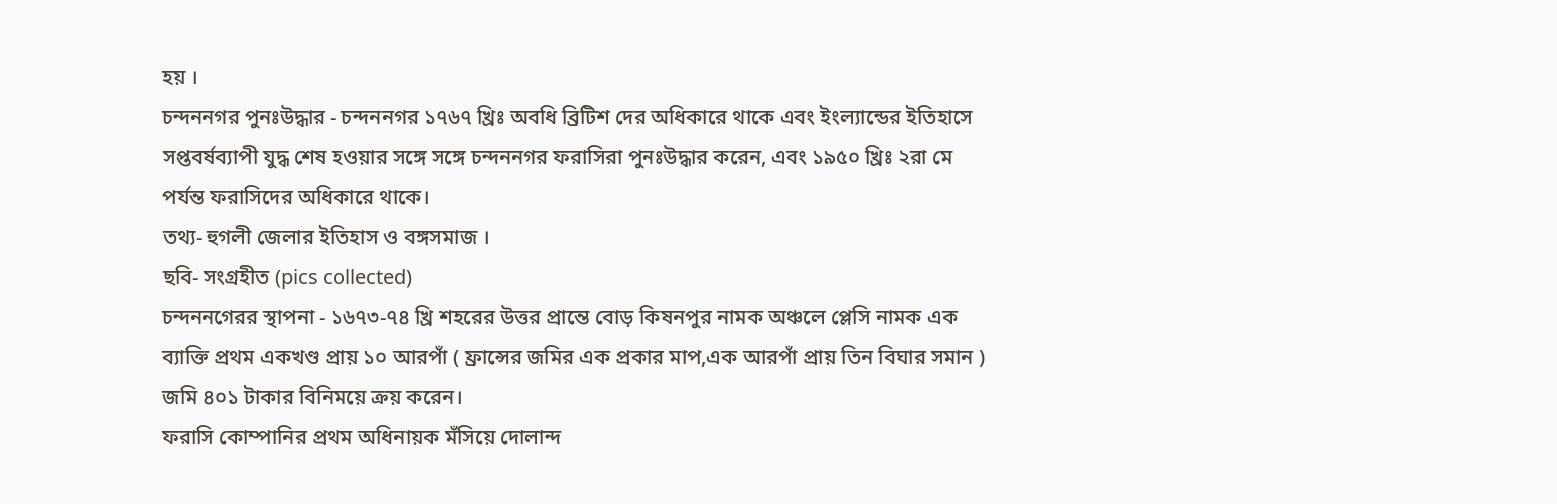হয় ।
চন্দননগর পুনঃউদ্ধার - চন্দননগর ১৭৬৭ খ্রিঃ অবধি ব্রিটিশ দের অধিকারে থাকে এবং ইংল্যান্ডের ইতিহাসে সপ্তবর্ষব্যাপী যুদ্ধ শেষ হওয়ার সঙ্গে সঙ্গে চন্দননগর ফরাসিরা পুনঃউদ্ধার করেন, এবং ১৯৫০ খ্রিঃ ২রা মে পর্যন্ত ফরাসিদের অধিকারে থাকে।
তথ্য- হুগলী জেলার ইতিহাস ও বঙ্গসমাজ ।
ছবি- সংগ্রহীত (pics collected)
চন্দননগেরর স্থাপনা - ১৬৭৩-৭৪ খ্রি শহরের উত্তর প্রান্তে বোড় কিষনপুর নামক অঞ্চলে প্লেসি নামক এক ব্যাক্তি প্রথম একখণ্ড প্রায় ১০ আরপাঁ ( ফ্রান্সের জমির এক প্রকার মাপ,এক আরপাঁ প্রায় তিন বিঘার সমান ) জমি ৪০১ টাকার বিনিময়ে ক্রয় করেন।
ফরাসি কোম্পানির প্রথম অধিনায়ক মঁসিয়ে দোলান্দ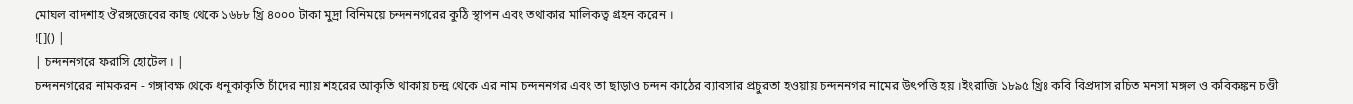মোঘল বাদশাহ ঔরঙ্গজেবের কাছ থেকে ১৬৮৮ খ্রি ৪০০০ টাকা মুদ্রা বিনিময়ে চন্দননগরের কুঠি স্থাপন এবং তথাকার মালিকত্ব গ্রহন করেন ।
![]() |
| চন্দননগরে ফরাসি হোটেল । |
চন্দননগরের নামকরন - গঙ্গাবক্ষ থেকে ধনূকাকৃতি চাঁদের ন্যায় শহরের আকৃতি থাকায় চন্দ্র থেকে এর নাম চন্দননগর এবং তা ছাড়াও চন্দন কাঠের ব্যাবসার প্রচুরতা হওয়ায় চন্দননগর নামের উৎপত্তি হয় ।ইংরাজি ১৮৯৫ খ্রিঃ কবি বিপ্রদাস রচিত মনসা মঙ্গল ও কবিকঙ্কন চণ্ডী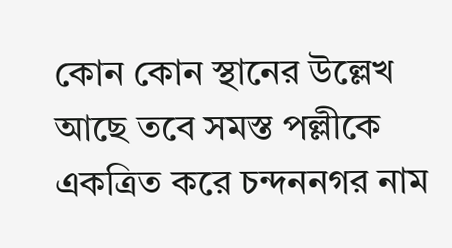কোন কোন স্থানের উল্লেখ আছে তবে সমস্ত পল্লীকে একত্রিত করে চন্দননগর নাম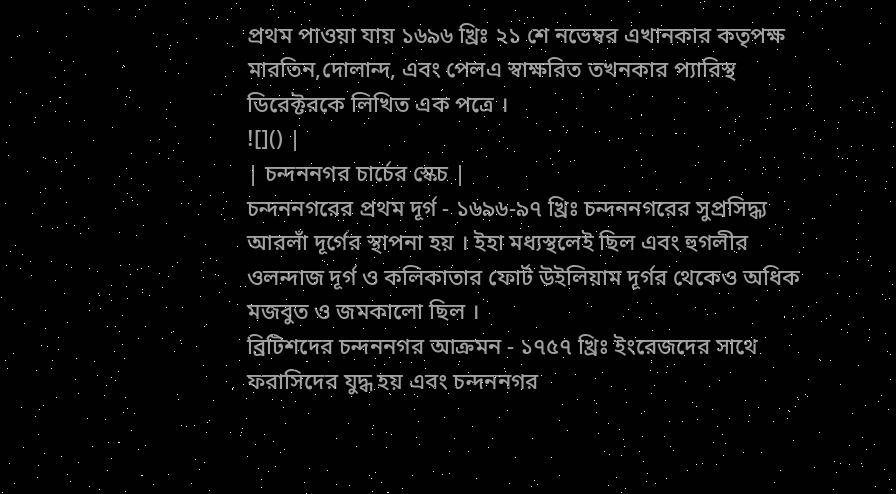প্রথম পাওয়া যায় ১৬৯৬ খ্রিঃ ২১ শে নভেম্বর এখানকার কতৃপক্ষ মারতিন,দোলান্দ, এবং পেলএ স্বাক্ষরিত তখনকার প্যারিস্থ ডিরেক্টরকে লিখিত এক পত্রে ।
![]() |
| চন্দননগর চার্চের স্কেচ |
চন্দননগরের প্রথম দূর্গ - ১৬৯৬-৯৭ খ্রিঃ চন্দননগরের সুপ্রসিদ্ধ্য আরলাঁ দূর্গের স্থাপনা হয় । ইহা মধ্যস্থলেই ছিল এবং হুগলীর ওলন্দাজ দূর্গ ও কলিকাতার ফোর্ট উইলিয়াম দূর্গর থেকেও অধিক মজবুত ও জমকালো ছিল ।
ব্রিটিশদের চন্দননগর আক্রমন - ১৭৫৭ খ্রিঃ ইংরেজদের সাথে ফরাসিদের যুদ্ধ হয় এবং চন্দননগর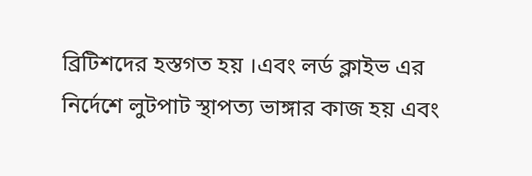ব্রিটিশদের হস্তগত হয় ।এবং লর্ড ক্লাইভ এর নির্দেশে লুটপাট স্থাপত্য ভাঙ্গার কাজ হয় এবং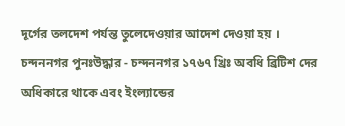দূর্গের তলদেশ পর্যন্ত তুলেদেওয়ার আদেশ দেওয়া হয় ।
চন্দননগর পুনঃউদ্ধার - চন্দননগর ১৭৬৭ খ্রিঃ অবধি ব্রিটিশ দের অধিকারে থাকে এবং ইংল্যান্ডের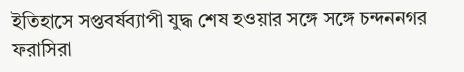ইতিহাসে সপ্তবর্ষব্যাপী যুদ্ধ শেষ হওয়ার সঙ্গে সঙ্গে চন্দননগর ফরাসিরা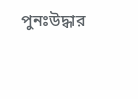পুনঃউদ্ধার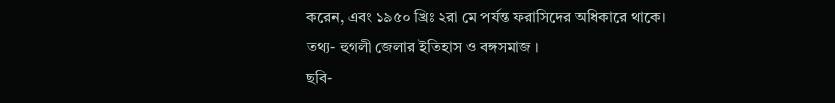করেন, এবং ১৯৫০ খ্রিঃ ২রা মে পর্যন্ত ফরাসিদের অধিকারে থাকে।
তথ্য- হুগলী জেলার ইতিহাস ও বঙ্গসমাজ ।
ছবি-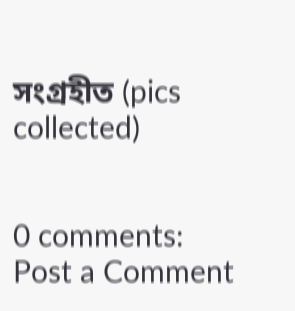সংগ্রহীত (pics collected)


0 comments:
Post a Comment